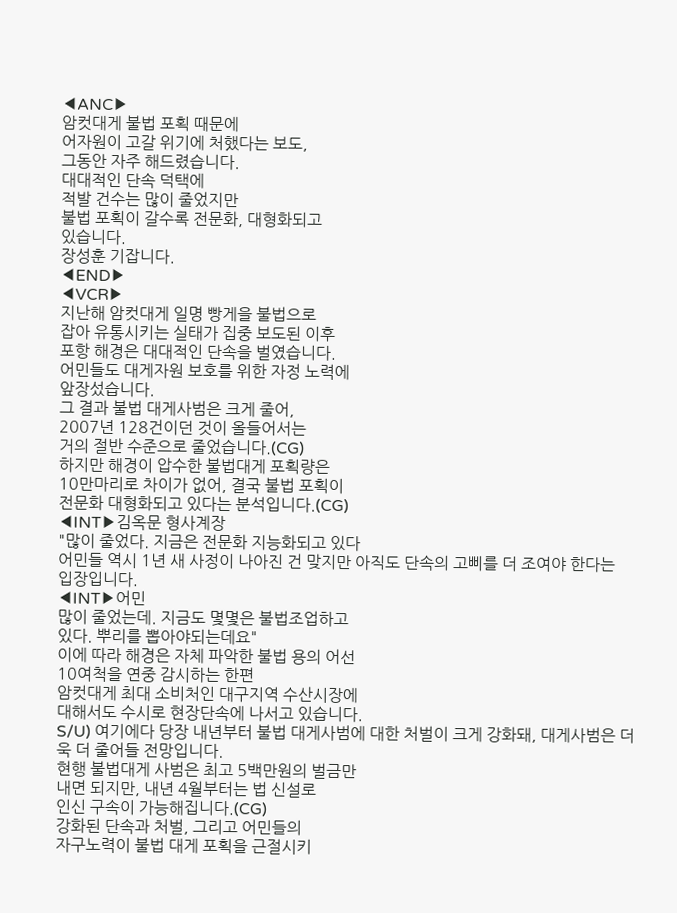◀ANC▶
암컷대게 불법 포획 때문에
어자원이 고갈 위기에 처했다는 보도,
그동안 자주 해드렸습니다.
대대적인 단속 덕택에
적발 건수는 많이 줄었지만
불법 포획이 갈수록 전문화, 대형화되고
있습니다.
장성훈 기잡니다.
◀END▶
◀VCR▶
지난해 암컷대게 일명 빵게을 불법으로
잡아 유통시키는 실태가 집중 보도된 이후
포항 해경은 대대적인 단속을 벌였습니다.
어민들도 대게자원 보호를 위한 자정 노력에
앞장섰습니다.
그 결과 불법 대게사범은 크게 줄어,
2007년 128건이던 것이 올들어서는
거의 절반 수준으로 줄었습니다.(CG)
하지만 해경이 압수한 불법대게 포획량은
10만마리로 차이가 없어, 결국 불법 포획이
전문화 대형화되고 있다는 분석입니다.(CG)
◀INT▶김옥문 형사계장
"많이 줄었다. 지금은 전문화 지능화되고 있다
어민들 역시 1년 새 사정이 나아진 건 맞지만 아직도 단속의 고삐를 더 조여야 한다는
입장입니다.
◀INT▶어민
많이 줄었는데. 지금도 몇몇은 불법조업하고
있다. 뿌리를 뽑아야되는데요"
이에 따라 해경은 자체 파악한 불법 용의 어선
10여척을 연중 감시하는 한편
암컷대게 최대 소비처인 대구지역 수산시장에
대해서도 수시로 현장단속에 나서고 있습니다.
S/U) 여기에다 당장 내년부터 불법 대게사범에 대한 처벌이 크게 강화돼, 대게사범은 더욱 더 줄어들 전망입니다.
현행 불법대게 사범은 최고 5백만원의 벌금만
내면 되지만, 내년 4월부터는 법 신설로
인신 구속이 가능해집니다.(CG)
강화된 단속과 처벌, 그리고 어민들의
자구노력이 불법 대게 포획을 근절시키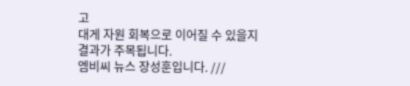고
대게 자원 회복으로 이어질 수 있을지
결과가 주목됩니다.
엠비씨 뉴스 장성훈입니다. ///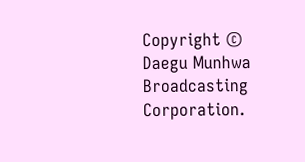Copyright © Daegu Munhwa Broadcasting Corporation.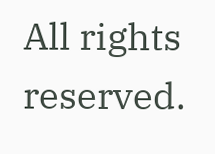All rights reserved.